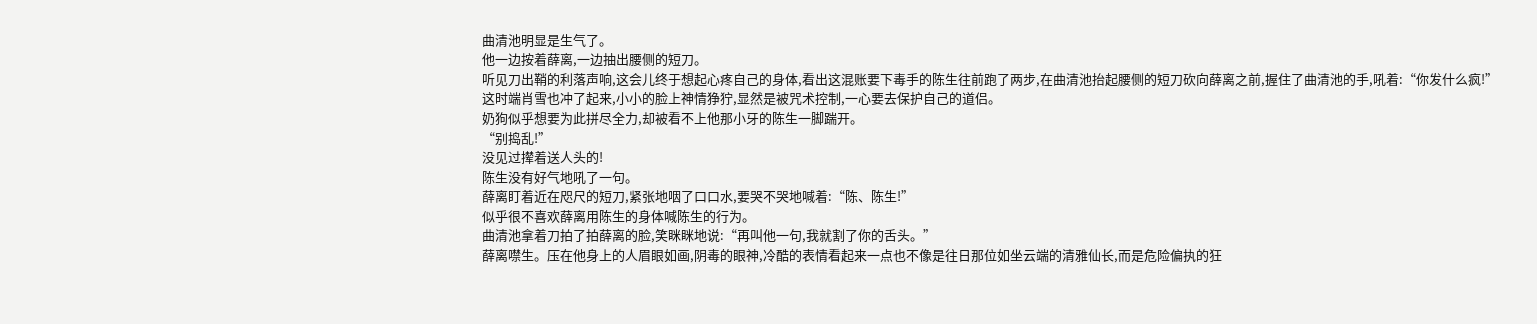曲清池明显是生气了。
他一边按着薛离,一边抽出腰侧的短刀。
听见刀出鞘的利落声响,这会儿终于想起心疼自己的身体,看出这混账要下毒手的陈生往前跑了两步,在曲清池抬起腰侧的短刀砍向薛离之前,握住了曲清池的手,吼着:“你发什么疯!”
这时端肖雪也冲了起来,小小的脸上神情狰狞,显然是被咒术控制,一心要去保护自己的道侣。
奶狗似乎想要为此拼尽全力,却被看不上他那小牙的陈生一脚踹开。
“别捣乱!”
没见过撵着送人头的!
陈生没有好气地吼了一句。
薛离盯着近在咫尺的短刀,紧张地咽了口口水,要哭不哭地喊着:“陈、陈生!”
似乎很不喜欢薛离用陈生的身体喊陈生的行为。
曲清池拿着刀拍了拍薛离的脸,笑眯眯地说:“再叫他一句,我就割了你的舌头。”
薛离噤生。压在他身上的人眉眼如画,阴毒的眼神,冷酷的表情看起来一点也不像是往日那位如坐云端的清雅仙长,而是危险偏执的狂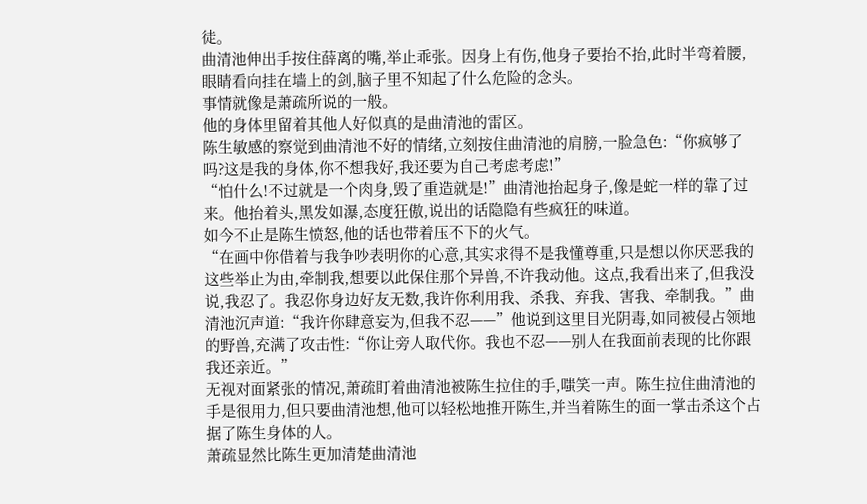徒。
曲清池伸出手按住薛离的嘴,举止乖张。因身上有伤,他身子要抬不抬,此时半弯着腰,眼睛看向挂在墙上的剑,脑子里不知起了什么危险的念头。
事情就像是萧疏所说的一般。
他的身体里留着其他人好似真的是曲清池的雷区。
陈生敏感的察觉到曲清池不好的情绪,立刻按住曲清池的肩膀,一脸急色:“你疯够了吗?这是我的身体,你不想我好,我还要为自己考虑考虑!”
“怕什么!不过就是一个肉身,毁了重造就是!”曲清池抬起身子,像是蛇一样的靠了过来。他抬着头,黑发如瀑,态度狂傲,说出的话隐隐有些疯狂的味道。
如今不止是陈生愤怒,他的话也带着压不下的火气。
“在画中你借着与我争吵表明你的心意,其实求得不是我懂尊重,只是想以你厌恶我的这些举止为由,牵制我,想要以此保住那个异兽,不许我动他。这点,我看出来了,但我没说,我忍了。我忍你身边好友无数,我许你利用我、杀我、弃我、害我、牵制我。”曲清池沉声道:“我许你肆意妄为,但我不忍——”他说到这里目光阴毒,如同被侵占领地的野兽,充满了攻击性:“你让旁人取代你。我也不忍——别人在我面前表现的比你跟我还亲近。”
无视对面紧张的情况,萧疏盯着曲清池被陈生拉住的手,嗤笑一声。陈生拉住曲清池的手是很用力,但只要曲清池想,他可以轻松地推开陈生,并当着陈生的面一掌击杀这个占据了陈生身体的人。
萧疏显然比陈生更加清楚曲清池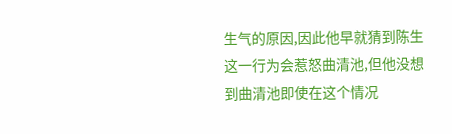生气的原因,因此他早就猜到陈生这一行为会惹怒曲清池,但他没想到曲清池即使在这个情况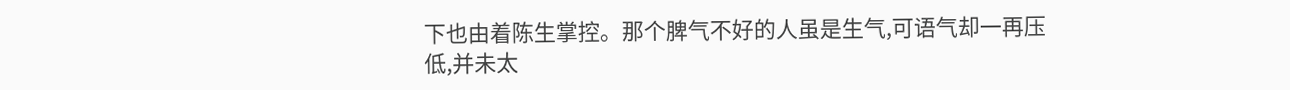下也由着陈生掌控。那个脾气不好的人虽是生气,可语气却一再压低,并未太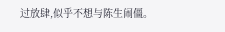过放肆,似乎不想与陈生闹僵。